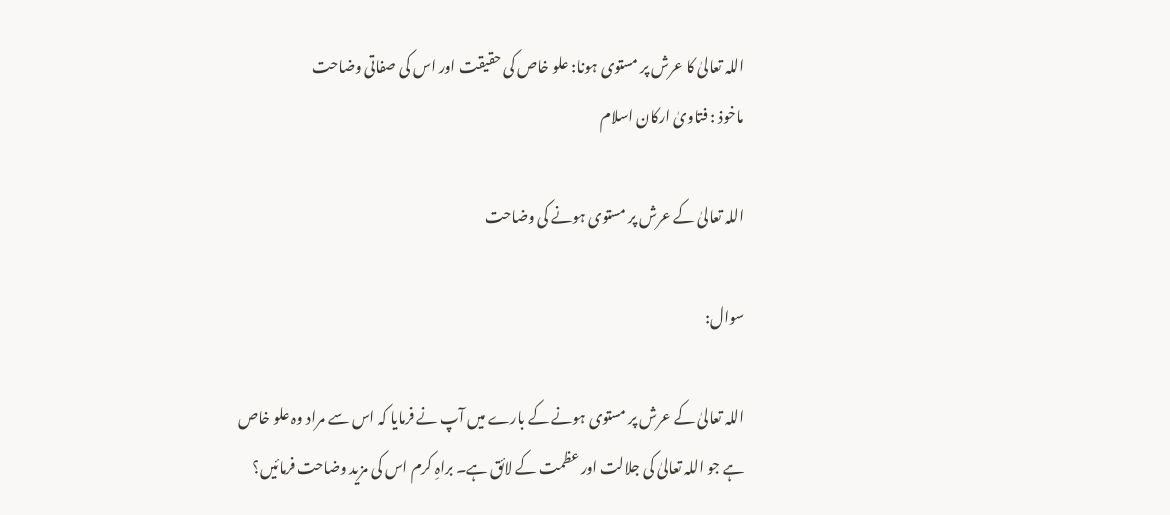اللہ تعالیٰ کا عرش پر مستوی ہونا: علو خاص کی حقیقت اور اس کی صفاتی وضاحت
ماخوذ : فتاویٰ ارکان اسلام

اللہ تعالیٰ کے عرش پر مستوی ہونے کی وضاحت

سوال:

اللہ تعالیٰ کے عرش پر مستوی ہونے کے بارے میں آپ نے فرمایا کہ اس سے مراد وہ علو خاص ہے جو اللہ تعالیٰ کی جلالت اور عظمت کے لائق ہے۔ براہِ کرم اس کی مزید وضاحت فرمائیں؟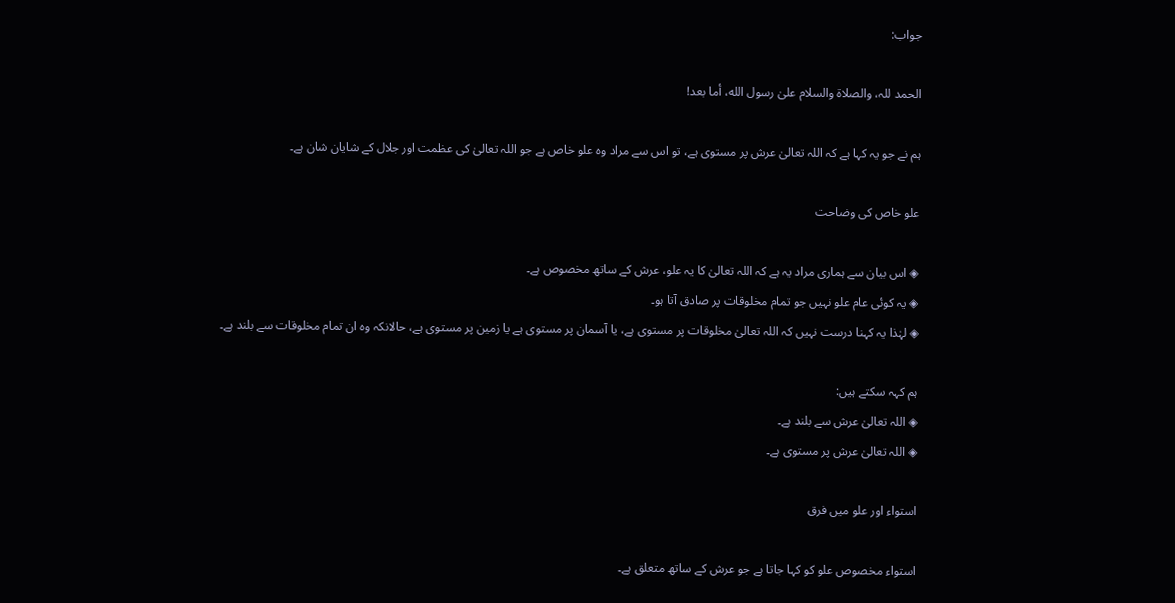جواب:

الحمد للہ، والصلاة والسلام علىٰ رسول الله، أما بعد!

ہم نے جو یہ کہا ہے کہ اللہ تعالیٰ عرش پر مستوی ہے، تو اس سے مراد وہ علو خاص ہے جو اللہ تعالیٰ کی عظمت اور جلال کے شایان شان ہے۔

علو خاص کی وضاحت

◈ اس بیان سے ہماری مراد یہ ہے کہ اللہ تعالیٰ کا یہ علو، عرش کے ساتھ مخصوص ہے۔
◈ یہ کوئی عام علو نہیں جو تمام مخلوقات پر صادق آتا ہو۔
◈ لہٰذا یہ کہنا درست نہیں کہ اللہ تعالیٰ مخلوقات پر مستوی ہے، یا آسمان پر مستوی ہے یا زمین پر مستوی ہے، حالانکہ وہ ان تمام مخلوقات سے بلند ہے۔

ہم کہہ سکتے ہیں:
◈ اللہ تعالیٰ عرش سے بلند ہے۔
◈ اللہ تعالیٰ عرش پر مستوی ہے۔

استواء اور علو میں فرق

استواء مخصوص علو کو کہا جاتا ہے جو عرش کے ساتھ متعلق ہے۔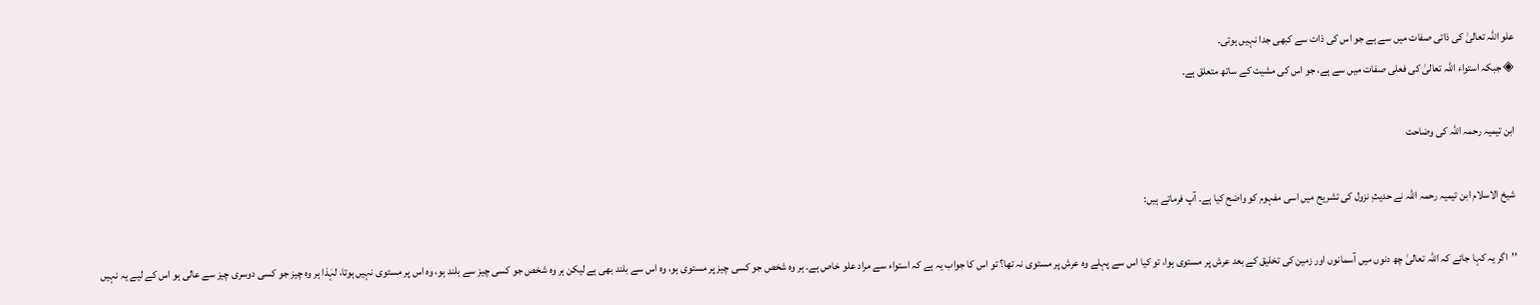علو اللہ تعالیٰ کی ذاتی صفات میں سے ہے جو اس کی ذات سے کبھی جدا نہیں ہوتی۔
◈ جبکہ استواء اللہ تعالیٰ کی فعلی صفات میں سے ہے، جو اس کی مشیت کے ساتھ متعلق ہے۔

ابن تیمیہ رحمہ اللہ کی وضاحت

شیخ الاسلام ابن تیمیہ رحمہ اللہ نے حدیثِ نزول کی تشریح میں اسی مفہوم کو واضح کیا ہے۔ آپ فرماتے ہیں:

’’اگر یہ کہا جائے کہ اللہ تعالیٰ چھ دنوں میں آسمانوں اور زمین کی تخلیق کے بعد عرش پر مستوی ہوا، تو کیا اس سے پہلے وہ عرش پر مستوی نہ تھا؟ تو اس کا جواب یہ ہے کہ استواء سے مراد علو خاص ہے۔ ہر وہ شخص جو کسی چیز پر مستوی ہو، وہ اس سے بلند بھی ہے لیکن ہر وہ شخص جو کسی چیز سے بلند ہو، وہ اس پر مستوی نہیں ہوتا، لہٰذا ہر وہ چیز جو کسی دوسری چیز سے عالی ہو اس کے لیے یہ نہیں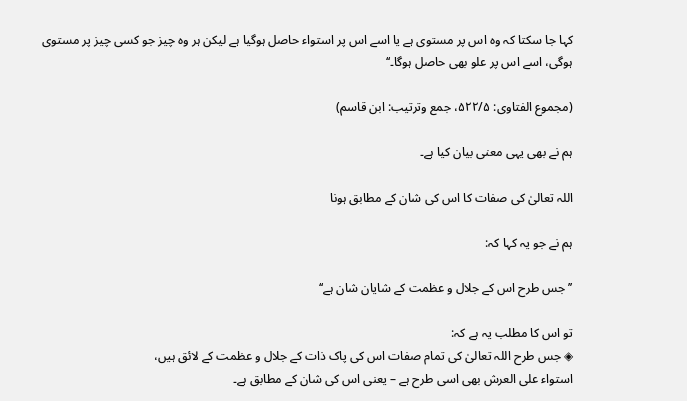کہا جا سکتا کہ وہ اس پر مستوی ہے یا اسے اس پر استواء حاصل ہوگیا ہے لیکن ہر وہ چیز جو کسی چیز پر مستوی ہوگی، اسے اس پر علو بھی حاصل ہوگا۔‘‘

(مجموع الفتاوی: ۵۲۲/۵، جمع وترتیب: ابن قاسم)

ہم نے بھی یہی معنی بیان کیا ہے۔

اللہ تعالیٰ کی صفات کا اس کی شان کے مطابق ہونا

ہم نے جو یہ کہا کہ:

’’جس طرح اس کے جلال و عظمت کے شایان شان ہے‘‘

تو اس کا مطلب یہ ہے کہ:
◈ جس طرح اللہ تعالیٰ کی تمام صفات اس کی پاک ذات کے جلال و عظمت کے لائق ہیں،
استواء علی العرش بھی اسی طرح ہے – یعنی اس کی شان کے مطابق ہے۔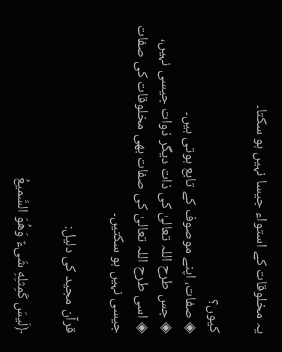یہ مخلوقات کے استواء جیسا نہیں ہو سکتا۔

کیوں؟
◈ صفات، اپنے موصوف کے تابع ہوتی ہیں۔
◈ جس طرح اللہ تعالیٰ کی ذات دیگر ذوات جیسی نہیں،
◈ اسی طرح اللہ تعالیٰ کی صفات بھی مخلوقات کی صفات جیسی نہیں ہو سکتیں۔

قرآن مجید کی دلیل:

﴿لَيسَ كَمِثلِهِ شَىءٌ وَهُوَ السَّميعُ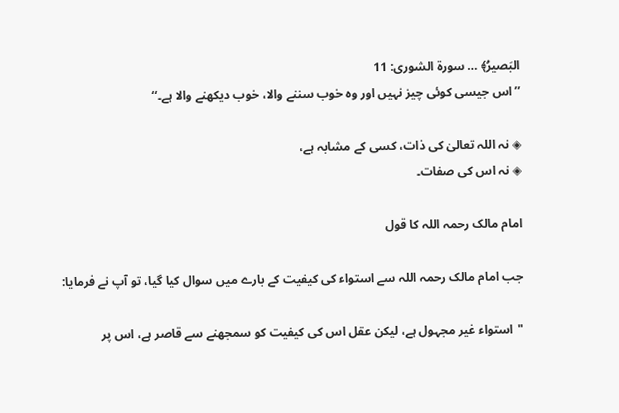البَصيرُ﴾ … سورة الشورى: 11
’’اس جیسی کوئی چیز نہیں اور وہ خوب سننے والا، خوب دیکھنے والا ہے۔‘‘

◈ نہ اللہ تعالیٰ کی ذات، کسی کے مشابہ ہے،
◈ نہ اس کی صفات۔

امام مالک رحمہ اللہ کا قول

جب امام مالک رحمہ اللہ سے استواء کی کیفیت کے بارے میں سوال کیا گیا، تو آپ نے فرمایا:

"استواء غیر مجہول ہے، لیکن عقل اس کی کیفیت کو سمجھنے سے قاصر ہے، اس پر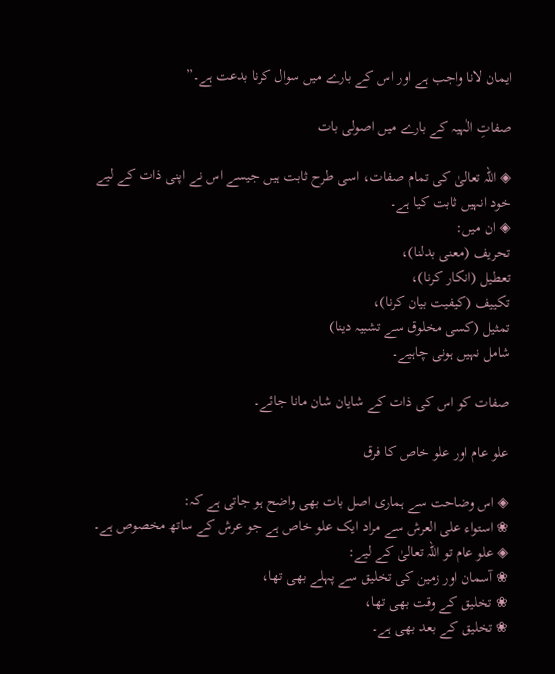ایمان لانا واجب ہے اور اس کے بارے میں سوال کرنا بدعت ہے۔”

صفاتِ الٰہیہ کے بارے میں اصولی بات

◈ اللہ تعالیٰ کی تمام صفات، اسی طرح ثابت ہیں جیسے اس نے اپنی ذات کے لیے خود انہیں ثابت کیا ہے۔
◈ ان میں:
تحریف (معنی بدلنا)،
تعطیل (انکار کرنا)،
تکییف (کیفیت بیان کرنا)،
تمثیل (کسی مخلوق سے تشبیہ دینا)
شامل نہیں ہونی چاہیے۔

صفات کو اس کی ذات کے شایان شان مانا جائے۔

علو عام اور علو خاص کا فرق

◈ اس وضاحت سے ہماری اصل بات بھی واضح ہو جاتی ہے کہ:
❀ استواء علی العرش سے مراد ایک علو خاص ہے جو عرش کے ساتھ مخصوص ہے۔
◈ علو عام تو اللہ تعالیٰ کے لیے:
❀ آسمان اور زمین کی تخلیق سے پہلے بھی تھا،
❀ تخلیق کے وقت بھی تھا،
❀ تخلیق کے بعد بھی ہے۔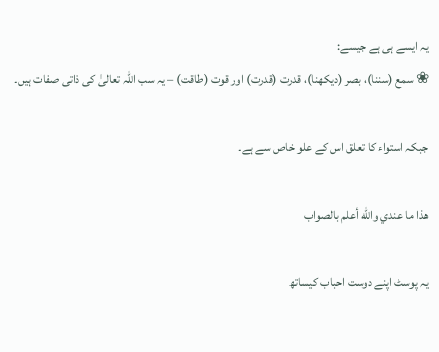یہ ایسے ہی ہے جیسے:
❀ سمع (سننا)، بصر (دیکھنا)، قدرت (قدرت) اور قوت (طاقت) – یہ سب اللہ تعالیٰ کی ذاتی صفات ہیں۔

جبکہ استواء کا تعلق اس کے علو خاص سے ہے۔

ھذا ما عندي والله أعلم بالصواب

یہ پوسٹ اپنے دوست احباب کیساتھ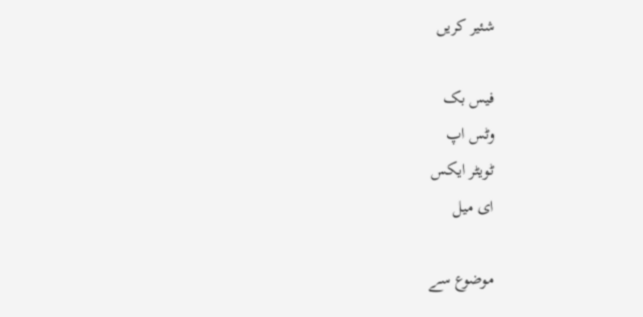شئیر کریں

فیس بک
وٹس اپ
ٹویٹر ایکس
ای میل

موضوع سے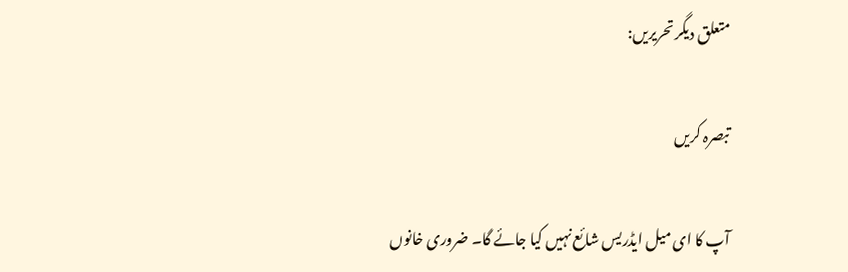متعلق دیگر تحریریں:

تبصرہ کریں

آپ کا ای میل ایڈریس شائع نہیں کیا جائے گا۔ ضروری خانوں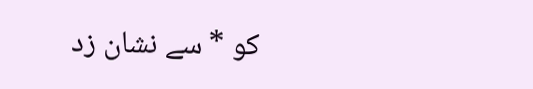کو * سے نشان زد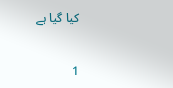کیا گیا ہے

1